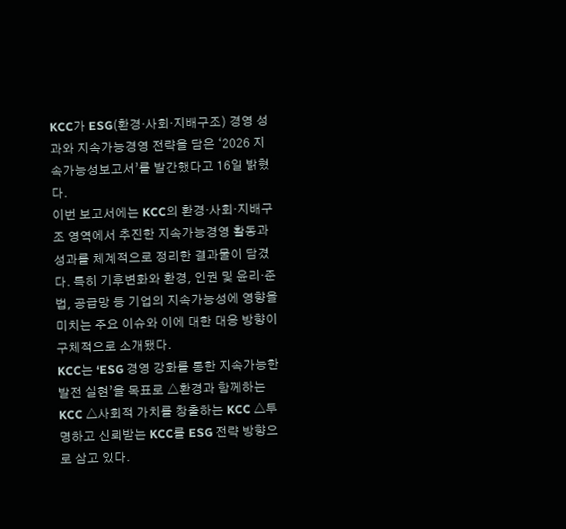KCC가 ESG(환경·사회·지배구조) 경영 성과와 지속가능경영 전략을 담은 ‘2026 지속가능성보고서’를 발간했다고 16일 밝혔다.
이번 보고서에는 KCC의 환경·사회·지배구조 영역에서 추진한 지속가능경영 활동과 성과를 체계적으로 정리한 결과물이 담겼다. 특히 기후변화와 환경, 인권 및 윤리·준법, 공급망 등 기업의 지속가능성에 영향을 미치는 주요 이슈와 이에 대한 대응 방향이 구체적으로 소개됐다.
KCC는 ‘ESG 경영 강화를 통한 지속가능한 발전 실현’을 목표로 △환경과 함께하는 KCC △사회적 가치를 창출하는 KCC △투명하고 신뢰받는 KCC를 ESG 전략 방향으로 삼고 있다.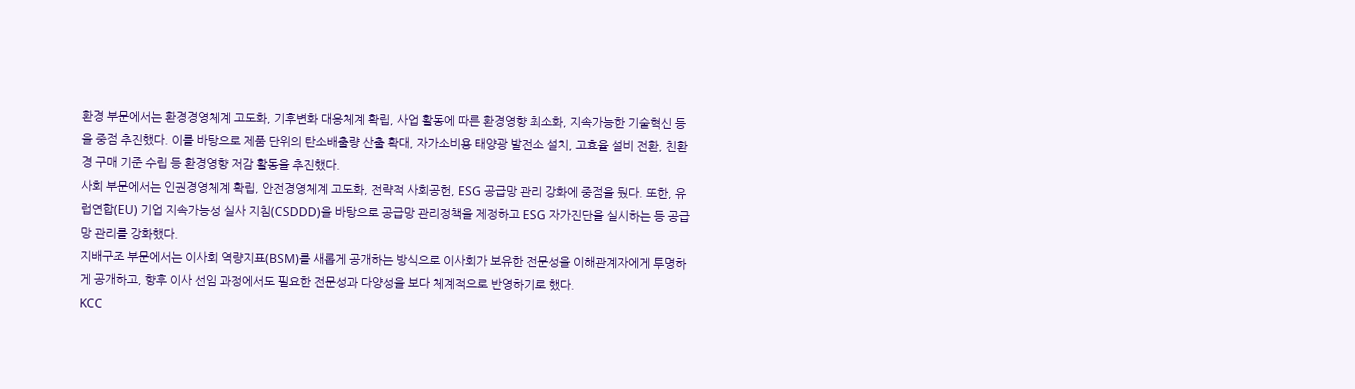환경 부문에서는 환경경영체계 고도화, 기후변화 대응체계 확립, 사업 활동에 따른 환경영향 최소화, 지속가능한 기술혁신 등을 중점 추진했다. 이를 바탕으로 제품 단위의 탄소배출량 산출 확대, 자가소비용 태양광 발전소 설치, 고효율 설비 전환, 친환경 구매 기준 수립 등 환경영향 저감 활동을 추진했다.
사회 부문에서는 인권경영체계 확립, 안전경영체계 고도화, 전략적 사회공헌, ESG 공급망 관리 강화에 중점을 뒀다. 또한, 유럽연합(EU) 기업 지속가능성 실사 지침(CSDDD)을 바탕으로 공급망 관리정책을 제정하고 ESG 자가진단을 실시하는 등 공급망 관리를 강화했다.
지배구조 부문에서는 이사회 역량지표(BSM)를 새롭게 공개하는 방식으로 이사회가 보유한 전문성을 이해관계자에게 투명하게 공개하고, 향후 이사 선임 과정에서도 필요한 전문성과 다양성을 보다 체계적으로 반영하기로 했다.
KCC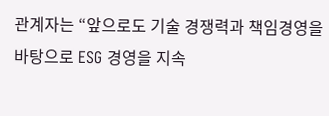관계자는 “앞으로도 기술 경쟁력과 책임경영을 바탕으로 ESG 경영을 지속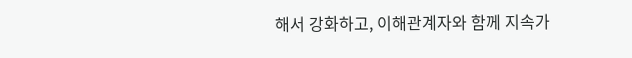해서 강화하고, 이해관계자와 함께 지속가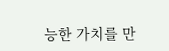능한 가치를 만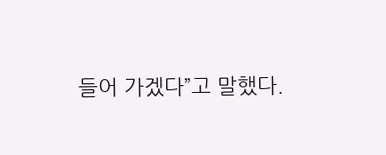들어 가겠다”고 말했다.